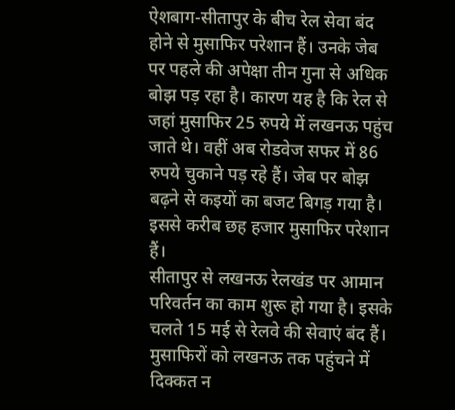ऐशबाग-सीतापुर के बीच रेल सेवा बंद होने से मुसाफिर परेशान हैं। उनके जेब पर पहले की अपेक्षा तीन गुना से अधिक बोझ पड़ रहा है। कारण यह है कि रेल से जहां मुसाफिर 25 रुपये में लखनऊ पहुंच जाते थे। वहीं अब रोडवेज सफर में 86 रुपये चुकाने पड़ रहे हैं। जेब पर बोझ बढ़ने से कइयों का बजट बिगड़ गया है। इससे करीब छह हजार मुसाफिर परेशान हैं।
सीतापुर से लखनऊ रेलखंड पर आमान परिवर्तन का काम शुरू हो गया है। इसके चलते 15 मई से रेलवे की सेवाएं बंद हैं। मुसाफिरों को लखनऊ तक पहुंचने में दिक्कत न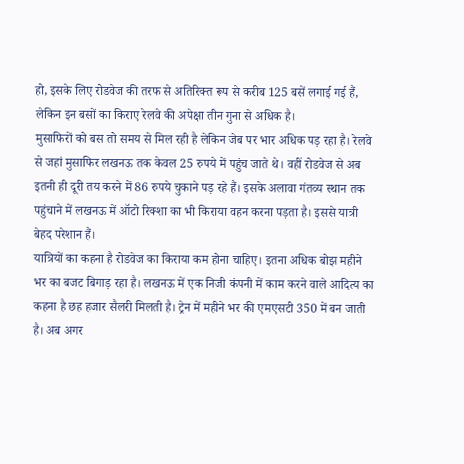हो, इसके लिए रोडवेज की तरफ से अतिरिक्त रूप से करीब 125 बसें लगाई गई हैं, लेकिन इन बसों का किराए रेलवे की अपेक्षा तीन गुना से अधिक है।
मुसाफिरों को बस तो समय से मिल रही है लेकिन जेब पर भार अधिक पड़ रहा है। रेलवे से जहां मुसाफिर लखनऊ तक केवल 25 रुपये में पहुंच जाते थे। वहीं रोडवेज से अब इतनी ही दूरी तय करने में 86 रुपये चुकाने पड़ रहे हैं। इसके अलावा गंतव्य स्थान तक पहुंचाने में लखनऊ में ऑटो रिक्शा का भी किराया वहन करना पड़ता है। इससे यात्री बेहद परेशान हैं।
यात्रियों का कहना है रोडवेज का किराया कम होना चाहिए। इतना अधिक बोझ महीने भर का बजट बिगाड़ रहा है। लखनऊ में एक निजी कंपनी में काम करने वाले आदित्य का कहना है छह हजार सैलरी मिलती है। ट्रेन में महीने भर की एमएसटी 350 में बन जाती है। अब अगर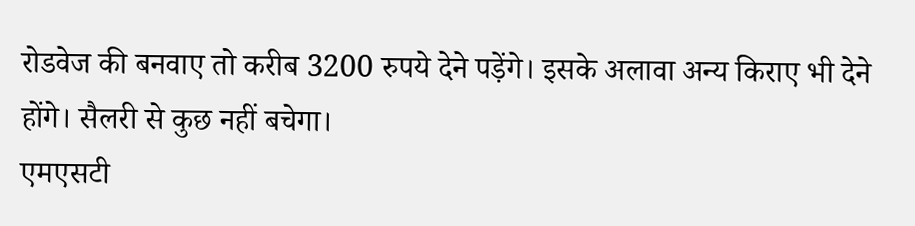रोडवेज की बनवाए तो करीब 3200 रुपये देने पड़ेंगे। इसके अलावा अन्य किराए भी देने होंगे। सैलरी से कुछ नहीं बचेगा।
एमएसटी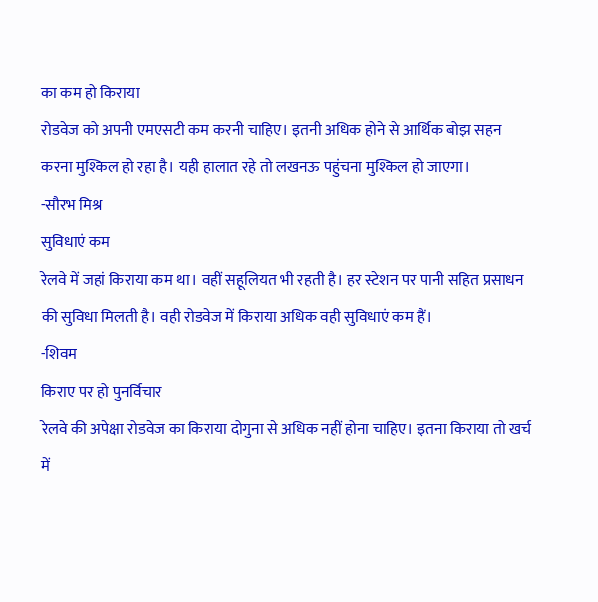का कम हो किराया
रोडवेज को अपनी एमएसटी कम करनी चाहिए। इतनी अधिक होने से आर्थिक बोझ सहन करना मुश्किल हो रहा है। यही हालात रहे तो लखनऊ पहुंचना मुश्किल हो जाएगा।
-सौरभ मिश्र
सुविधाएं कम
रेलवे में जहां किराया कम था। वहीं सहूलियत भी रहती है। हर स्टेशन पर पानी सहित प्रसाधन की सुविधा मिलती है। वही रोडवेज में किराया अधिक वही सुविधाएं कम हैं।
-शिवम
किराए पर हो पुनर्विचार
रेलवे की अपेक्षा रोडवेज का किराया दोगुना से अधिक नहीं होना चाहिए। इतना किराया तो खर्च में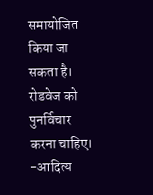समायोजित किया जा सकता है। रोडवेज को पुनर्विचार करना चाहिए।
-आदित्य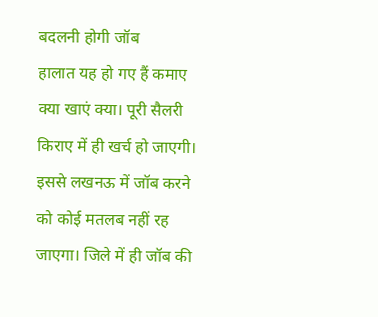बदलनी होगी जॉब
हालात यह हो गए हैं कमाए क्या खाएं क्या। पूरी सैलरी किराए में ही खर्च हो जाएगी। इससे लखनऊ में जॉब करने को कोई मतलब नहीं रह जाएगा। जिले में ही जॉब की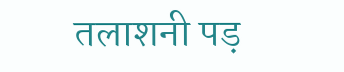तलाशनी पड़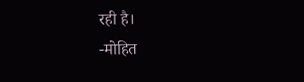रही है।
-मोहित